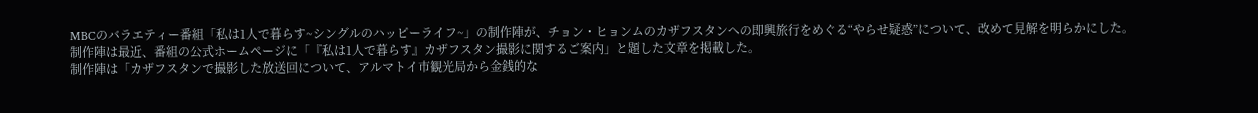MBCのバラエティー番組「私は1人で暮らす~シングルのハッピーライフ~」の制作陣が、チョン・ヒョンムのカザフスタンへの即興旅行をめぐる“やらせ疑惑”について、改めて見解を明らかにした。
制作陣は最近、番組の公式ホームページに「『私は1人で暮らす』カザフスタン撮影に関するご案内」と題した文章を掲載した。
制作陣は「カザフスタンで撮影した放送回について、アルマトイ市観光局から金銭的な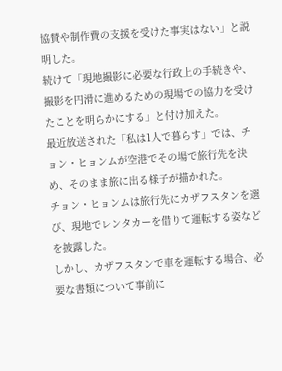協賛や制作費の支援を受けた事実はない」と説明した。
続けて「現地撮影に必要な行政上の手続きや、撮影を円滑に進めるための現場での協力を受けたことを明らかにする」と付け加えた。
最近放送された「私は1人で暮らす」では、チョン・ヒョンムが空港でその場で旅行先を決め、そのまま旅に出る様子が描かれた。
チョン・ヒョンムは旅行先にカザフスタンを選び、現地でレンタカーを借りて運転する姿などを披露した。
しかし、カザフスタンで車を運転する場合、必要な書類について事前に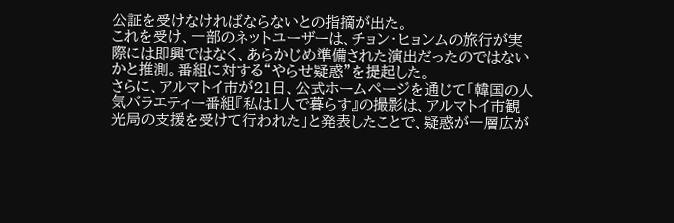公証を受けなければならないとの指摘が出た。
これを受け、一部のネットユーザーは、チョン・ヒョンムの旅行が実際には即興ではなく、あらかじめ準備された演出だったのではないかと推測。番組に対する“やらせ疑惑”を提起した。
さらに、アルマトイ市が21日、公式ホームページを通じて「韓国の人気バラエティー番組『私は1人で暮らす』の撮影は、アルマトイ市観光局の支援を受けて行われた」と発表したことで、疑惑が一層広が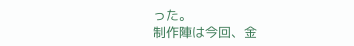った。
制作陣は今回、金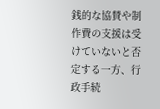銭的な協賛や制作費の支援は受けていないと否定する一方、行政手続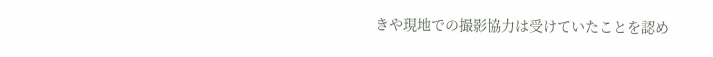きや現地での撮影協力は受けていたことを認め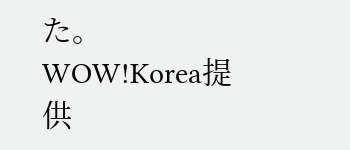た。
WOW!Korea提供